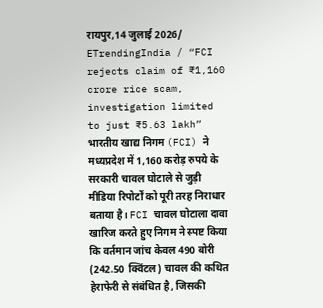रायपुर,14 जुलाई 2026/ ETrendingIndia / “FCI rejects claim of ₹1,160 crore rice scam, investigation limited to just ₹5.63 lakh” भारतीय खाद्य निगम (FCI) ने मध्यप्रदेश में 1,160 करोड़ रुपये के सरकारी चावल घोटाले से जुड़ी मीडिया रिपोर्टों को पूरी तरह निराधार बताया है। FCI चावल घोटाला दावा खारिज करते हुए निगम ने स्पष्ट किया कि वर्तमान जांच केवल 490 बोरी (242.50 क्विंटल) चावल की कथित हेराफेरी से संबंधित है, जिसकी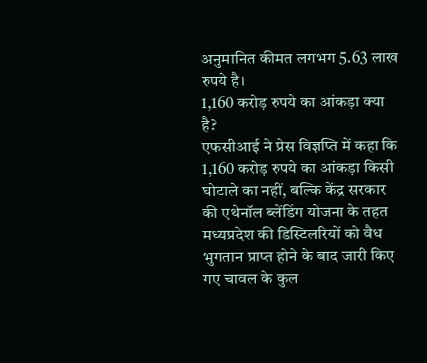अनुमानित कीमत लगभग 5.63 लाख रुपये है।
1,160 करोड़ रुपये का आंकड़ा क्या है?
एफसीआई ने प्रेस विज्ञप्ति में कहा कि 1,160 करोड़ रुपये का आंकड़ा किसी घोटाले का नहीं, बल्कि केंद्र सरकार की एथेनॉल ब्लेंडिंग योजना के तहत मध्यप्रदेश की डिस्टिलरियों को वैध भुगतान प्राप्त होने के बाद जारी किए गए चावल के कुल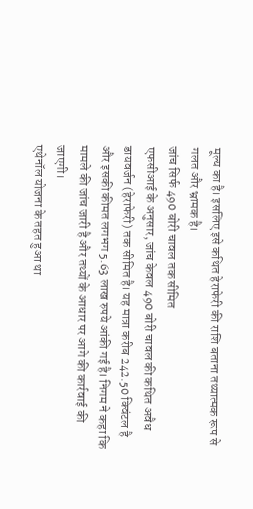मूल्य का है। इसलिए इसे कथित हेराफेरी की राशि बताना तथ्यात्मक रूप से गलत और भ्रामक है।
जांच सिर्फ 490 बोरी चावल तक सीमित
एफसीआई के अनुसार, जांच केवल 490 बोरी चावल की कथित अवैध डायवर्जन (हेराफेरी) तक सीमित है। यह मात्रा करीब 242.50 क्विंटल है और इसकी कीमत लगभग 5.63 लाख रुपये आंकी गई है। निगम ने कहा कि मामले की जांच जारी है और तथ्यों के आधार पर आगे की कार्रवाई की जाएगी।
एथेनॉल योजना के तहत हुआ था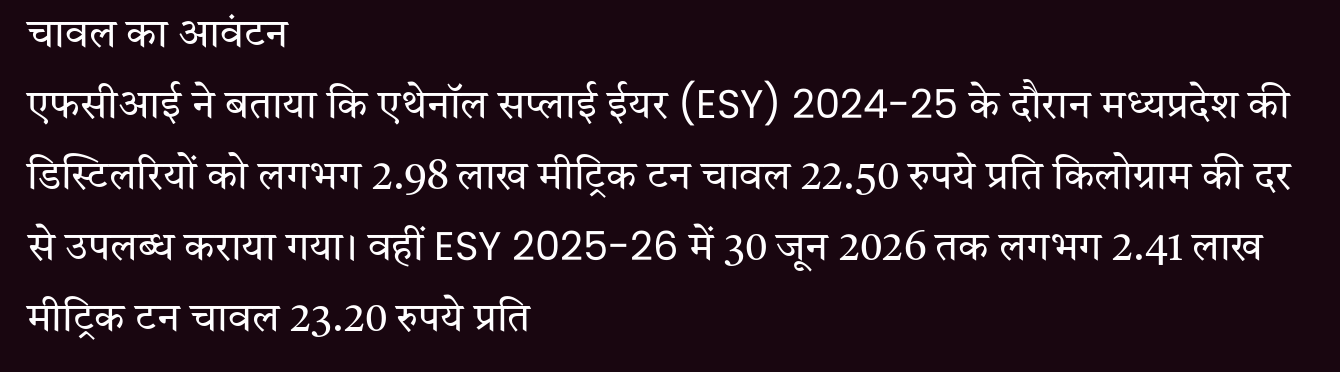चावल का आवंटन
एफसीआई ने बताया कि एथेनॉल सप्लाई ईयर (ESY) 2024-25 के दौरान मध्यप्रदेश की डिस्टिलरियों को लगभग 2.98 लाख मीट्रिक टन चावल 22.50 रुपये प्रति किलोग्राम की दर से उपलब्ध कराया गया। वहीं ESY 2025-26 में 30 जून 2026 तक लगभग 2.41 लाख मीट्रिक टन चावल 23.20 रुपये प्रति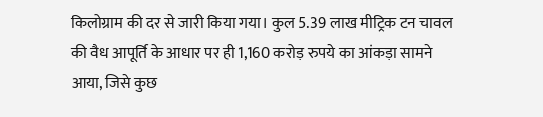किलोग्राम की दर से जारी किया गया। कुल 5.39 लाख मीट्रिक टन चावल की वैध आपूर्ति के आधार पर ही 1,160 करोड़ रुपये का आंकड़ा सामने आया, जिसे कुछ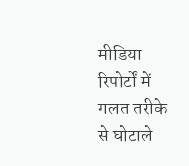मीडिया रिपोर्टों में गलत तरीके से घोटाले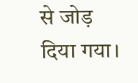से जोड़ दिया गया।